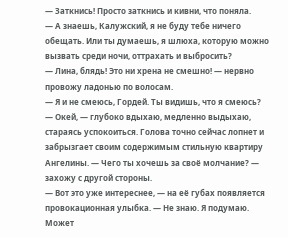— Заткнись! Просто заткнись и кивни, что поняла.
— А знаешь, Калужский, я не буду тебе ничего обещать. Или ты думаешь, я шлюха, которую можно вызвать среди ночи, оттрахать и выбросить?
— Лина, блядь! Это ни хрена не смешно! — нервно провожу ладонью по волосам.
— Я и не смеюсь, Гордей. Ты видишь, что я смеюсь?
— Окей, — глубоко вдыхаю, медленно выдыхаю, стараясь успокоиться. Голова точно сейчас лопнет и забрызгает своим содержимым стильную квартиру Ангелины. — Чего ты хочешь за своё молчание? — захожу с другой стороны.
— Вот это уже интереснее, — на её губах появляется провокационная улыбка. — Не знаю. Я подумаю. Может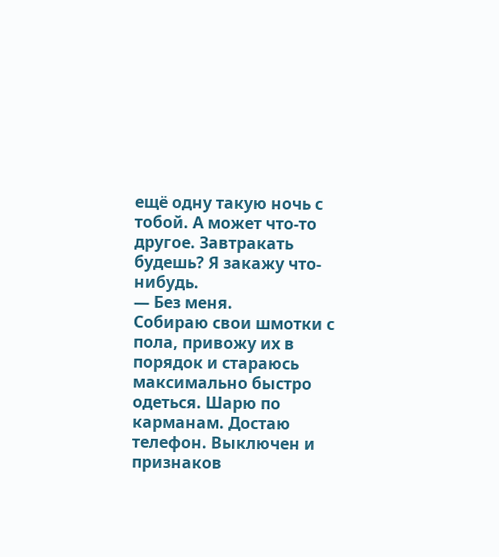ещё одну такую ночь с тобой. А может что-то другое. Завтракать будешь? Я закажу что-нибудь.
— Без меня.
Собираю свои шмотки с пола, привожу их в порядок и стараюсь максимально быстро одеться. Шарю по карманам. Достаю телефон. Выключен и признаков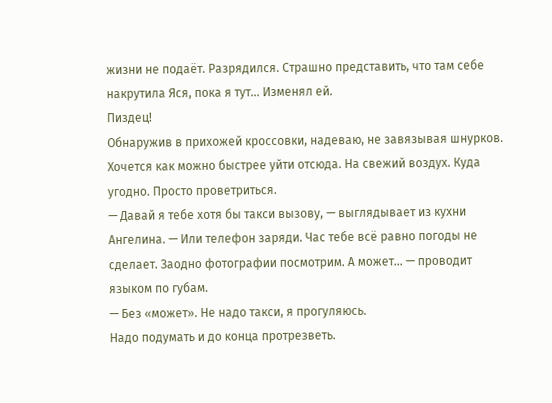жизни не подаёт. Разрядился. Страшно представить, что там себе накрутила Яся, пока я тут… Изменял ей.
Пиздец!
Обнаружив в прихожей кроссовки, надеваю, не завязывая шнурков. Хочется как можно быстрее уйти отсюда. На свежий воздух. Куда угодно. Просто проветриться.
— Давай я тебе хотя бы такси вызову, — выглядывает из кухни Ангелина. — Или телефон заряди. Час тебе всё равно погоды не сделает. Заодно фотографии посмотрим. А может… — проводит языком по губам.
— Без «может». Не надо такси, я прогуляюсь.
Надо подумать и до конца протрезветь.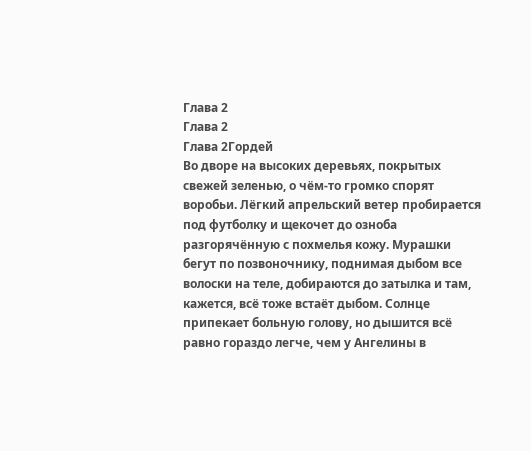Глава 2
Глава 2
Глава 2Гордей
Во дворе на высоких деревьях, покрытых свежей зеленью, о чём-то громко спорят воробьи. Лёгкий апрельский ветер пробирается под футболку и щекочет до озноба разгорячённую с похмелья кожу. Мурашки бегут по позвоночнику, поднимая дыбом все волоски на теле, добираются до затылка и там, кажется, всё тоже встаёт дыбом. Солнце припекает больную голову, но дышится всё равно гораздо легче, чем у Ангелины в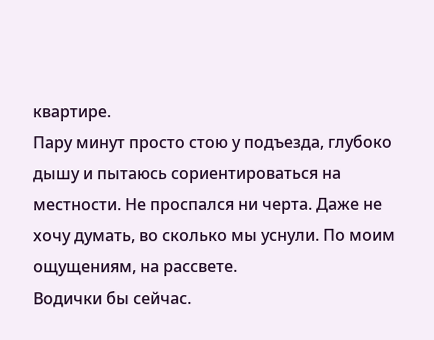квартире.
Пару минут просто стою у подъезда, глубоко дышу и пытаюсь сориентироваться на местности. Не проспался ни черта. Даже не хочу думать, во сколько мы уснули. По моим ощущениям, на рассвете.
Водички бы сейчас.